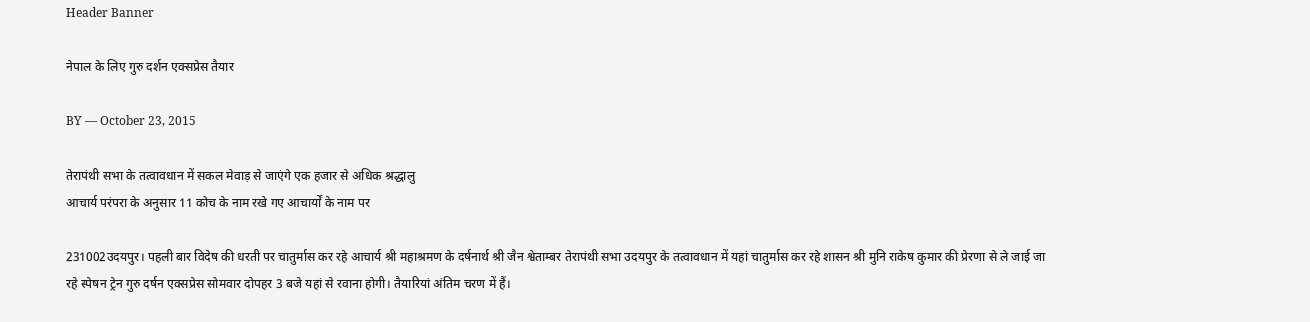Header Banner

नेपाल के लिए गुरु दर्शन एक्सप्रेस तैयार

BY — October 23, 2015

तेरापंथी सभा के तत्वावधान में सकल मेवाड़ से जाएंगे एक हजार से अधिक श्रद्धालु
आचार्य परंपरा के अनुसार 11 कोच के नाम रखे गए आचार्यों के नाम पर

231002उदयपुर। पहली बार विदेष की धरती पर चातुर्मास कर रहे आचार्य श्री महाश्रमण के दर्षनार्थ श्री जैन श्वेताम्बर तेरापंथी सभा उदयपुर के तत्वावधान में यहां चातुर्मास कर रहे शासन श्री मुनि राकेष कुमार की प्रेरणा से ले जाई जा रहे स्पेषन ट्रेन गुरु दर्षन एक्सप्रेस सोमवार दोपहर 3 बजे यहां से रवाना होगी। तैयारियां अंतिम चरण में हैं।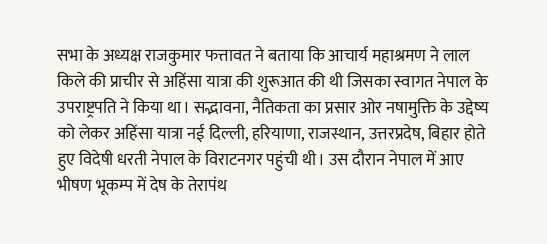सभा के अध्यक्ष राजकुमार फत्तावत ने बताया कि आचार्य महाश्रमण ने लाल किले की प्राचीर से अहिंसा यात्रा की शुरूआत की थी जिसका स्वागत नेपाल के उपराष्ट्रपति ने किया था। सद्भावना, नैतिकता का प्रसार ओर नषामुक्ति के उद्देष्य को लेकर अहिंसा यात्रा नई दिल्ली, हरियाणा, राजस्थान, उत्तरप्रदेष, बिहार होते हुए विदेषी धरती नेपाल के विराटनगर पहुंची थी। उस दौरान नेपाल में आए भीषण भूकम्प में देष के तेरापंथ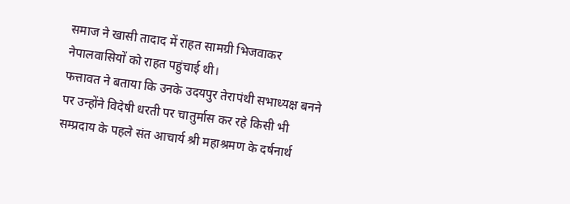समाज ने खासी तादाद में राहत सामग्री भिजवाकर नेपालवासियों को राहत पहुंचाई थी।
फत्तावत ने बताया कि उनके उदयपुर तेरापंथी सभाध्यक्ष बनने पर उन्होंने विदेषी धरती पर चातुर्मास कर रहे किसी भी सम्प्रदाय के पहले संत आचार्य श्री महाश्रमण के दर्षनार्थ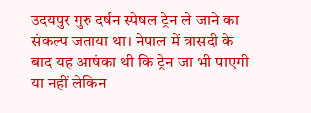उदयपुर गुरु दर्षन स्पेषल ट्रेन ले जाने का संकल्प जताया था। नेपाल में त्रासदी के बाद यह आषंका थी कि ट्रेन जा भी पाएगी या नहीं लेकिन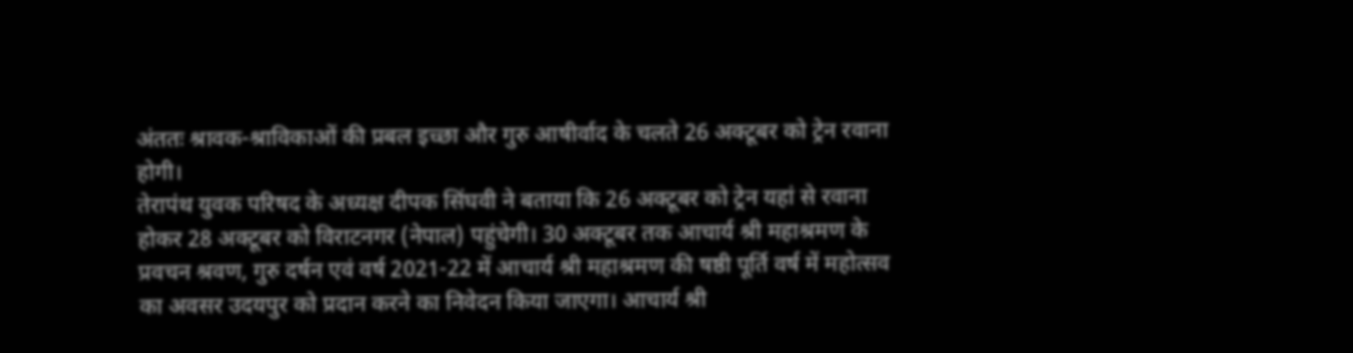अंततः श्रावक-श्राविकाओं की प्रबल इच्छा और गुरु आषीर्वाद के चलते 26 अक्टूबर को ट्रेन रवाना होगी।
तेरापंथ युवक परिषद के अध्यक्ष दीपक सिंघवी ने बताया कि 26 अक्टूबर को ट्रेन यहां से रवाना होकर 28 अक्टूबर को विराटनगर (नेपाल) पहुंचेगी। 30 अक्टूबर तक आचार्य श्री महाश्रमण के प्रवचन श्रवण, गुरु दर्षन एवं वर्ष 2021-22 में आचार्य श्री महाश्रमण की षष्ठी पूर्ति वर्ष में महोत्सव का अवसर उदयपुर को प्रदान करने का निवेदन किया जाएगा। आचार्य श्री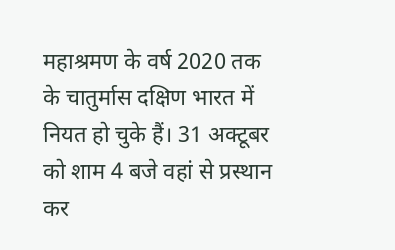महाश्रमण के वर्ष 2020 तक के चातुर्मास दक्षिण भारत में नियत हो चुके हैं। 31 अक्टूबर को शाम 4 बजे वहां से प्रस्थान कर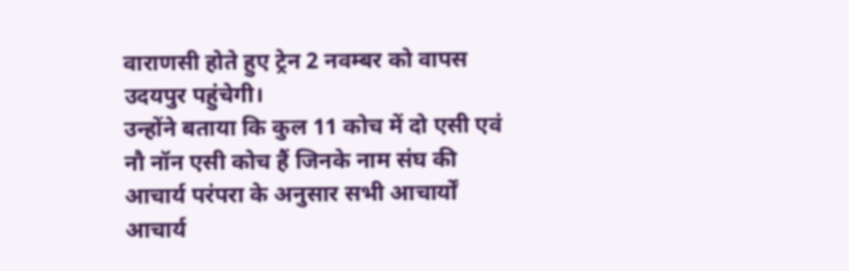वाराणसी होते हुए ट्रेन 2 नवम्बर को वापस उदयपुर पहुंचेगी।
उन्होंने बताया कि कुल 11 कोच में दो एसी एवं नौ नॉन एसी कोच हैं जिनके नाम संघ की आचार्य परंपरा के अनुसार सभी आचार्यों आचार्य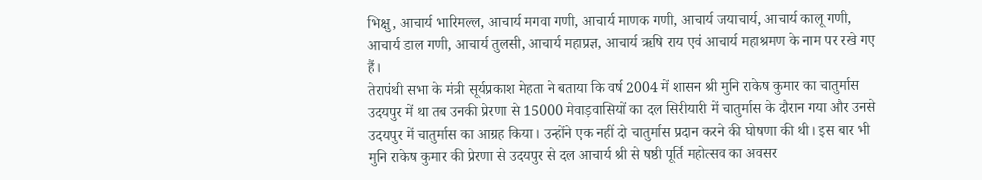भिक्षु, आचार्य भारिमल्ल, आचार्य मगवा गणी, आचार्य माणक गणी, आचार्य जयाचार्य, आचार्य कालू गणी, आचार्य डाल गणी, आचार्य तुलसी, आचार्य महाप्रज्ञ, आचार्य ऋषि राय एवं आचार्य महाश्रमण के नाम पर रखे गए हैं।
तेरापंथी सभा के मंत्री सूर्यप्रकाश मेहता ने बताया कि वर्ष 2004 में शासन श्री मुनि राकेष कुमार का चातुर्मास उदयपुर में था तब उनकी प्रेरणा से 15000 मेवाड़वासियों का दल सिरीयारी में चातुर्मास के दौरान गया और उनसे उदयपुर में चातुर्मास का आग्रह किया। उन्होंने एक नहीं दो चातुर्मास प्रदान करने की घोषणा की थी। इस बार भी मुनि राकेष कुमार की प्रेरणा से उदयपुर से दल आचार्य श्री से षष्ठी पूर्ति महोत्सव का अवसर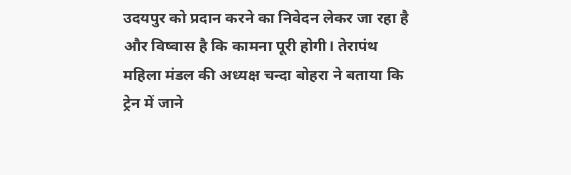उदयपुर को प्रदान करने का निवेदन लेकर जा रहा है और विष्वास है कि कामना पूरी होगी। तेरापंथ महिला मंडल की अध्यक्ष चन्दा बोहरा ने बताया कि ट्रेन में जाने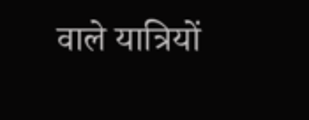वाले यात्रियों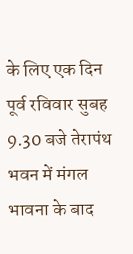के लिए एक दिन पूर्व रविवार सुबह 9.30 बजे तेरापंथ भवन में मंगल भावना के बाद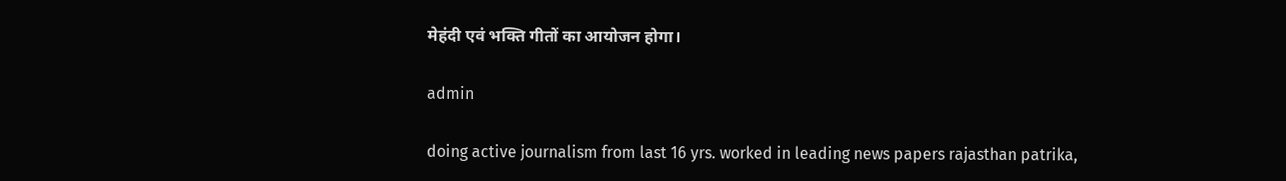मेहंदी एवं भक्ति गीतों का आयोजन होगा।

admin

doing active journalism from last 16 yrs. worked in leading news papers rajasthan patrika,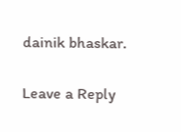dainik bhaskar.

Leave a Reply